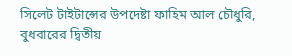সিলেট টাইটান্সের উপদেষ্টা ফাহিম আল চৌধুরি, বুধবারের দ্বিতীয়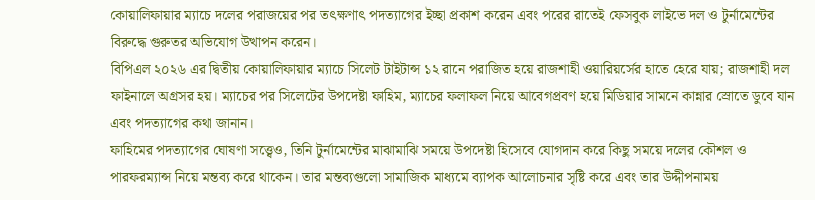কোয়ালিফায়ার ম্যাচে দলের পরাজয়ের পর তৎক্ষণাৎ পদত্যাগের ইচ্ছা প্রকাশ করেন এবং পরের রাতেই ফেসবুক লাইভে দল ও টুর্নামেন্টের বিরুদ্ধে গুরুতর অভিযোগ উত্থাপন করেন।
বিপিএল ২০২৬ এর দ্বিতীয় কোয়ালিফায়ার ম্যাচে সিলেট টাইটান্স ১২ রানে পরাজিত হয়ে রাজশাহী ওয়ারিয়র্সের হাতে হেরে যায়; রাজশাহী দল ফাইনালে অগ্রসর হয়। ম্যাচের পর সিলেটের উপদেষ্টা ফাহিম, ম্যাচের ফলাফল নিয়ে আবেগপ্রবণ হয়ে মিডিয়ার সামনে কান্নার স্রোতে ডুবে যান এবং পদত্যাগের কথা জানান।
ফাহিমের পদত্যাগের ঘোষণা সত্ত্বেও, তিনি টুর্নামেন্টের মাঝামাঝি সময়ে উপদেষ্টা হিসেবে যোগদান করে কিছু সময়ে দলের কৌশল ও পারফরম্যান্স নিয়ে মন্তব্য করে থাকেন। তার মন্তব্যগুলো সামাজিক মাধ্যমে ব্যাপক আলোচনার সৃষ্টি করে এবং তার উদ্দীপনাময়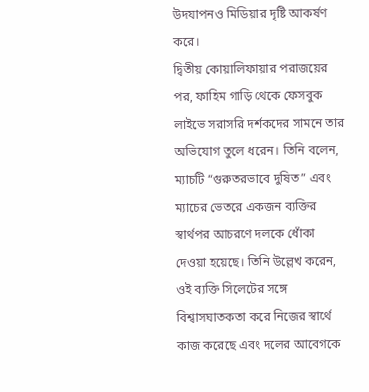উদযাপনও মিডিয়ার দৃষ্টি আকর্ষণ করে।
দ্বিতীয় কোয়ালিফায়ার পরাজয়ের পর, ফাহিম গাড়ি থেকে ফেসবুক লাইভে সরাসরি দর্শকদের সামনে তার অভিযোগ তুলে ধরেন। তিনি বলেন, ম্যাচটি “গুরুতরভাবে দুষিত” এবং ম্যাচের ভেতরে একজন ব্যক্তির স্বার্থপর আচরণে দলকে ধোঁকা দেওয়া হয়েছে। তিনি উল্লেখ করেন, ওই ব্যক্তি সিলেটের সঙ্গে বিশ্বাসঘাতকতা করে নিজের স্বার্থে কাজ করেছে এবং দলের আবেগকে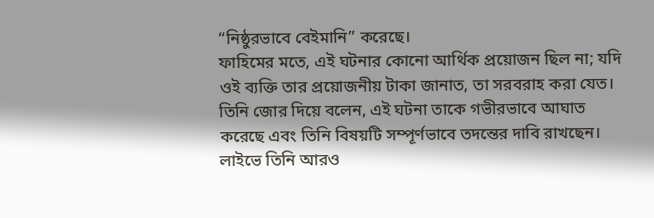“নিষ্ঠুরভাবে বেইমানি” করেছে।
ফাহিমের মতে, এই ঘটনার কোনো আর্থিক প্রয়োজন ছিল না; যদি ওই ব্যক্তি তার প্রয়োজনীয় টাকা জানাত, তা সরবরাহ করা যেত। তিনি জোর দিয়ে বলেন, এই ঘটনা তাকে গভীরভাবে আঘাত করেছে এবং তিনি বিষয়টি সম্পূর্ণভাবে তদন্তের দাবি রাখছেন।
লাইভে তিনি আরও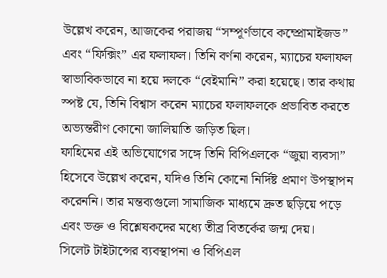উল্লেখ করেন, আজকের পরাজয় “সম্পূর্ণভাবে কম্প্রোমাইজড” এবং “ফিক্সিং” এর ফলাফল। তিনি বর্ণনা করেন, ম্যাচের ফলাফল স্বাভাবিকভাবে না হয়ে দলকে “বেইমানি” করা হয়েছে। তার কথায় স্পষ্ট যে, তিনি বিশ্বাস করেন ম্যাচের ফলাফলকে প্রভাবিত করতে অভ্যন্তরীণ কোনো জালিয়াতি জড়িত ছিল।
ফাহিমের এই অভিযোগের সঙ্গে তিনি বিপিএলকে “জুয়া ব্যবসা” হিসেবে উল্লেখ করেন, যদিও তিনি কোনো নির্দিষ্ট প্রমাণ উপস্থাপন করেননি। তার মন্তব্যগুলো সামাজিক মাধ্যমে দ্রুত ছড়িয়ে পড়ে এবং ভক্ত ও বিশ্লেষকদের মধ্যে তীব্র বিতর্কের জন্ম দেয়।
সিলেট টাইটান্সের ব্যবস্থাপনা ও বিপিএল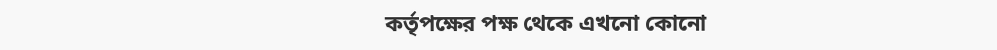কর্তৃপক্ষের পক্ষ থেকে এখনো কোনো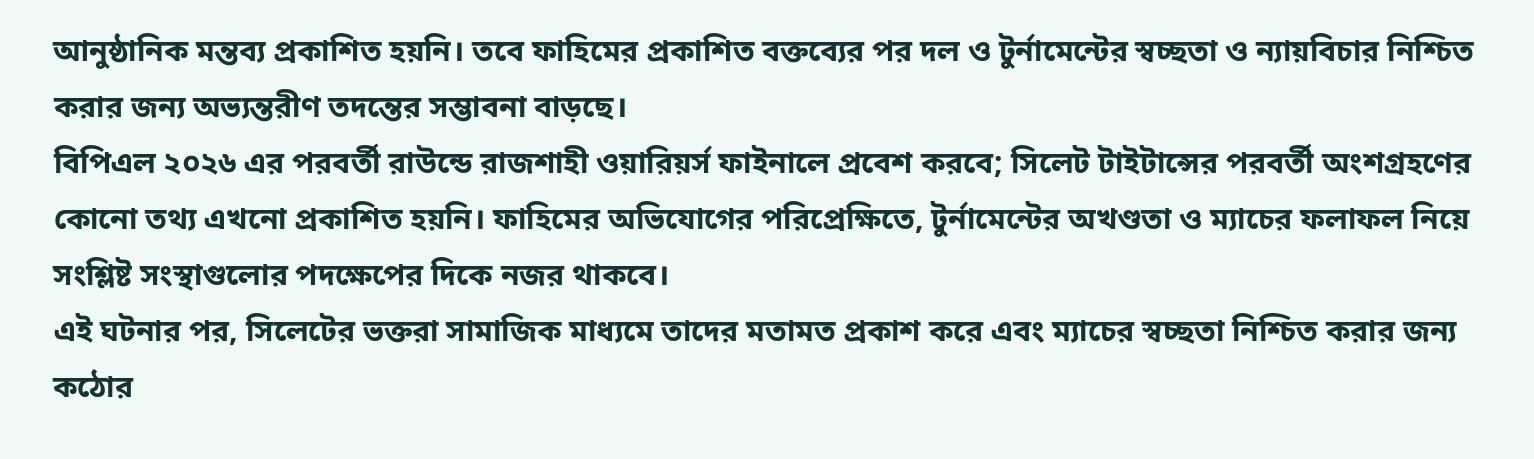আনুষ্ঠানিক মন্তব্য প্রকাশিত হয়নি। তবে ফাহিমের প্রকাশিত বক্তব্যের পর দল ও টুর্নামেন্টের স্বচ্ছতা ও ন্যায়বিচার নিশ্চিত করার জন্য অভ্যন্তরীণ তদন্তের সম্ভাবনা বাড়ছে।
বিপিএল ২০২৬ এর পরবর্তী রাউন্ডে রাজশাহী ওয়ারিয়র্স ফাইনালে প্রবেশ করবে; সিলেট টাইটান্সের পরবর্তী অংশগ্রহণের কোনো তথ্য এখনো প্রকাশিত হয়নি। ফাহিমের অভিযোগের পরিপ্রেক্ষিতে, টুর্নামেন্টের অখণ্ডতা ও ম্যাচের ফলাফল নিয়ে সংশ্লিষ্ট সংস্থাগুলোর পদক্ষেপের দিকে নজর থাকবে।
এই ঘটনার পর, সিলেটের ভক্তরা সামাজিক মাধ্যমে তাদের মতামত প্রকাশ করে এবং ম্যাচের স্বচ্ছতা নিশ্চিত করার জন্য কঠোর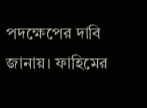পদক্ষেপের দাবি জানায়। ফাহিমের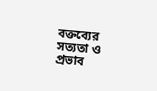বক্তব্যের সত্যতা ও প্রভাব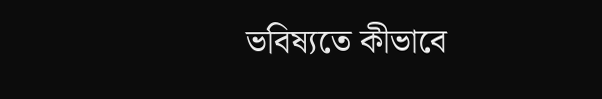ভবিষ্যতে কীভাবে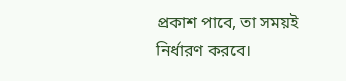প্রকাশ পাবে, তা সময়ই নির্ধারণ করবে।